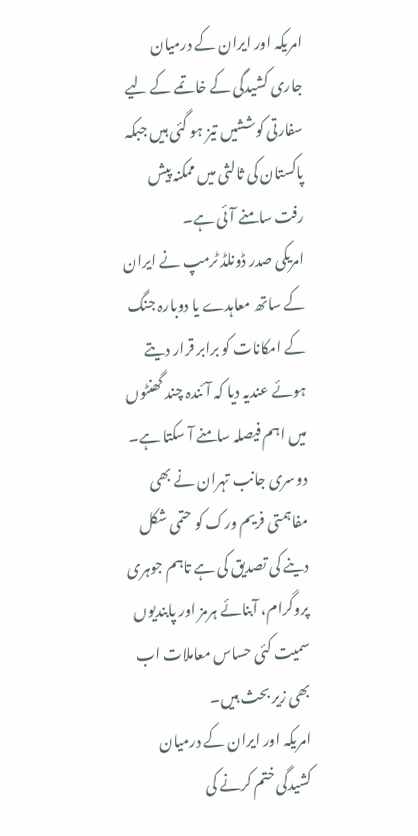امریکہ اور ایران کے درمیان جاری کشیدگی کے خاتمے کے لیے سفارتی کوششیں تیز ہو گئی ہیں جبکہ پاکستان کی ثالثی میں ممکنہ پیش رفت سامنے آئی ہے۔
امریکی صدر ڈونلڈ ٹرمپ نے ایران کے ساتھ معاہدے یا دوبارہ جنگ کے امکانات کو برابر قرار دیتے ہوئے عندیہ دیا کہ آئندہ چند گھنٹوں میں اہم فیصلہ سامنے آ سکتا ہے۔
دوسری جانب تہران نے بھی مفاہمتی فریم ورک کو حتمی شکل دینے کی تصدیق کی ہے تاہم جوہری پروگرام، آبنائے ہرمز اور پابندیوں سمیت کئی حساس معاملات اب بھی زیر بحث ہیں۔
امریکہ اور ایران کے درمیان کشیدگی ختم کرنے کی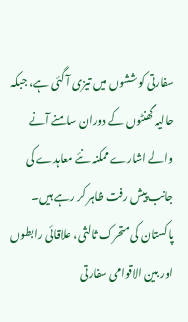سفارتی کوششوں میں تیزی آ گئی ہے، جبکہ حالیہ گھنٹوں کے دوران سامنے آنے والے اشارے ممکنہ نئے معاہدے کی جانب پیش رفت ظاہر کر رہے ہیں۔
پاکستان کی متحرک ثالثی، علاقائی رابطوں اور بین الاقوامی سفارتی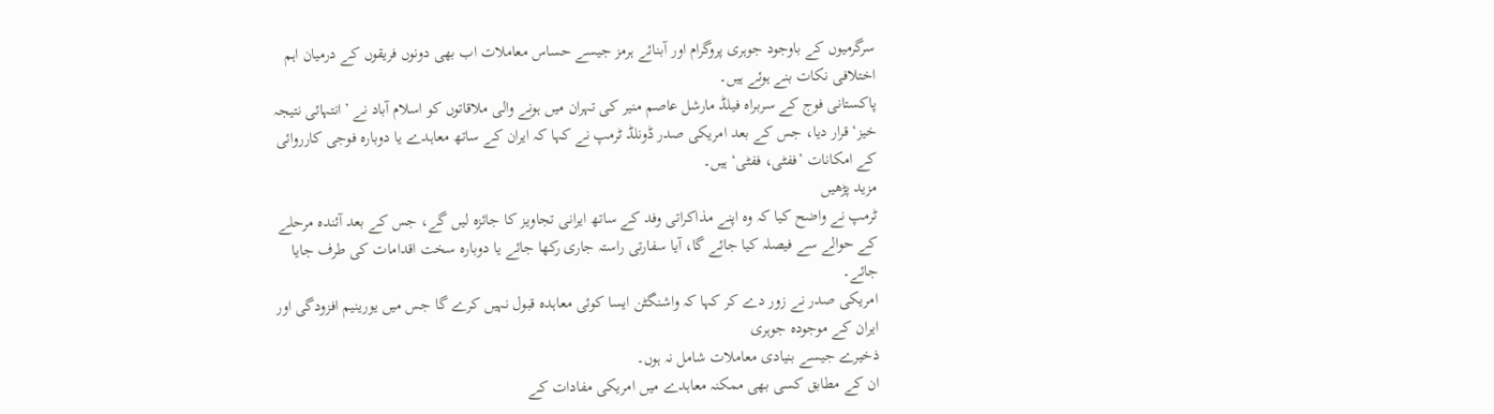سرگرمیوں کے باوجود جوہری پروگرام اور آبنائے ہرمز جیسے حساس معاملات اب بھی دونوں فریقوں کے درمیان اہم اختلافی نکات بنے ہوئے ہیں۔
پاکستانی فوج کے سربراہ فیلڈ مارشل عاصم منیر کی تہران میں ہونے والی ملاقاتوں کو اسلام آباد نے ’انتہائی نتیجہ خیز‘ قرار دیا، جس کے بعد امریکی صدر ڈونلڈ ٹرمپ نے کہا کہ ایران کے ساتھ معاہدے یا دوبارہ فوجی کارروائی کے امکانات ’ففٹی، ففٹی‘ ہیں۔
مزید پڑھیں
ٹرمپ نے واضح کیا کہ وہ اپنے مذاکراتی وفد کے ساتھ ایرانی تجاویز کا جائزہ لیں گے، جس کے بعد آئندہ مرحلے کے حوالے سے فیصلہ کیا جائے گا، آیا سفارتی راستہ جاری رکھا جائے یا دوبارہ سخت اقدامات کی طرف جایا جائے۔
امریکی صدر نے زور دے کر کہا کہ واشنگٹن ایسا کوئی معاہدہ قبول نہیں کرے گا جس میں یورینیم افزودگی اور ایران کے موجودہ جوہری
ذخیرے جیسے بنیادی معاملات شامل نہ ہوں۔
ان کے مطابق کسی بھی ممکنہ معاہدے میں امریکی مفادات کے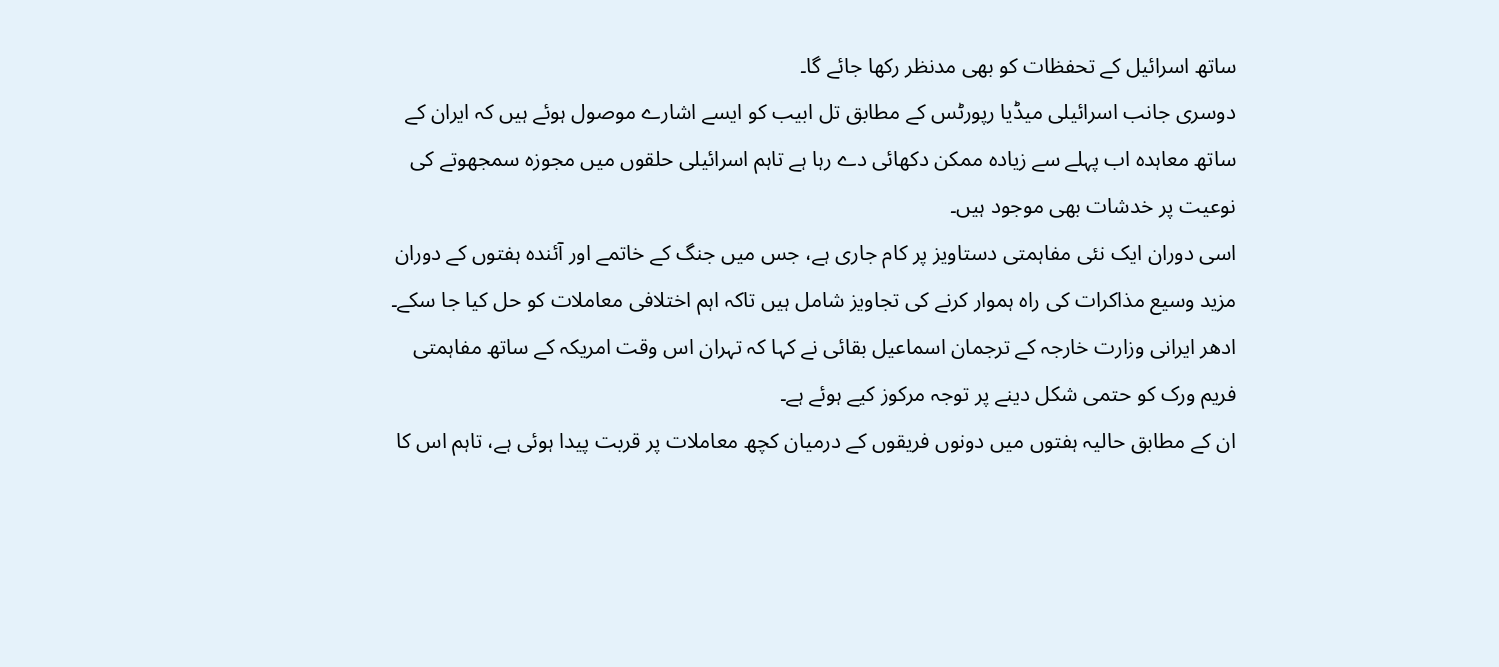ساتھ اسرائیل کے تحفظات کو بھی مدنظر رکھا جائے گا۔
دوسری جانب اسرائیلی میڈیا رپورٹس کے مطابق تل ابیب کو ایسے اشارے موصول ہوئے ہیں کہ ایران کے ساتھ معاہدہ اب پہلے سے زیادہ ممکن دکھائی دے رہا ہے تاہم اسرائیلی حلقوں میں مجوزہ سمجھوتے کی نوعیت پر خدشات بھی موجود ہیں۔
اسی دوران ایک نئی مفاہمتی دستاویز پر کام جاری ہے، جس میں جنگ کے خاتمے اور آئندہ ہفتوں کے دوران مزید وسیع مذاکرات کی راہ ہموار کرنے کی تجاویز شامل ہیں تاکہ اہم اختلافی معاملات کو حل کیا جا سکے۔
ادھر ایرانی وزارت خارجہ کے ترجمان اسماعیل بقائی نے کہا کہ تہران اس وقت امریکہ کے ساتھ مفاہمتی فریم ورک کو حتمی شکل دینے پر توجہ مرکوز کیے ہوئے ہے۔
ان کے مطابق حالیہ ہفتوں میں دونوں فریقوں کے درمیان کچھ معاملات پر قربت پیدا ہوئی ہے، تاہم اس کا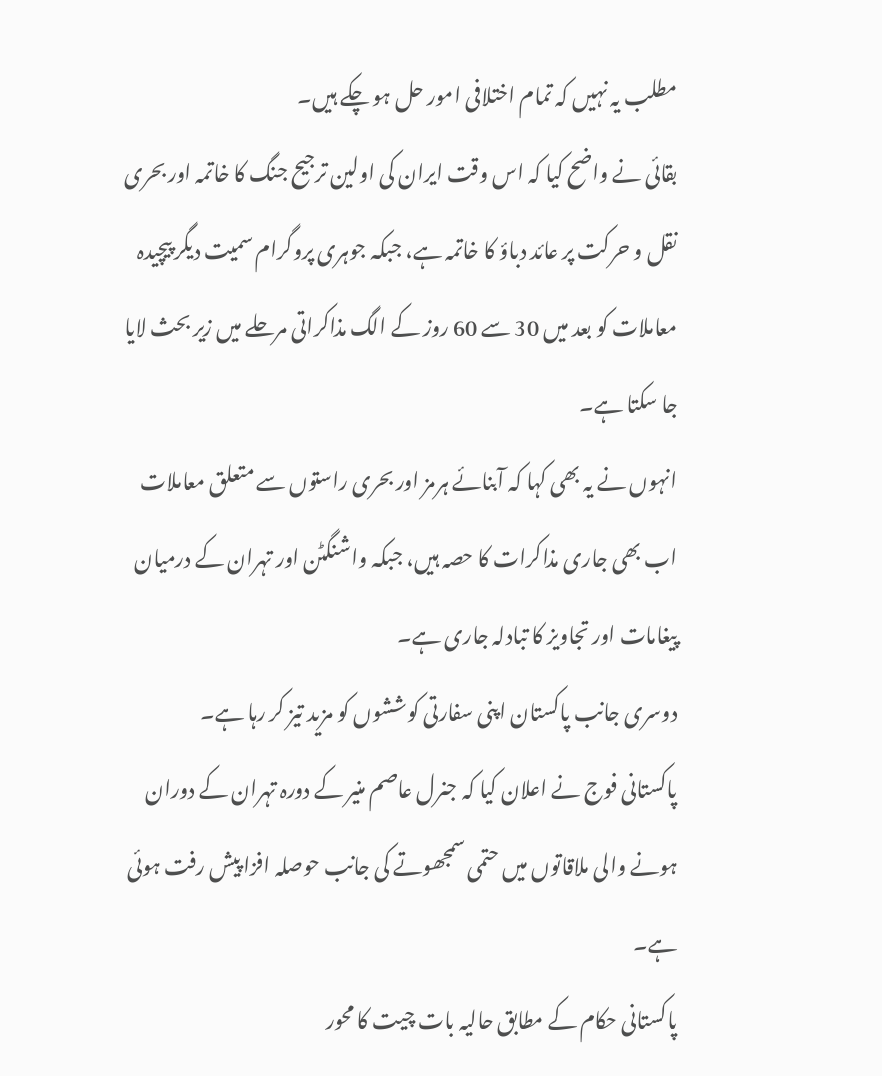مطلب یہ نہیں کہ تمام اختلافی امور حل ہو چکے ہیں۔
بقائی نے واضح کیا کہ اس وقت ایران کی اولین ترجیح جنگ کا خاتمہ اور بحری نقل و حرکت پر عائد دباؤ کا خاتمہ ہے، جبکہ جوہری پروگرام سمیت دیگر پیچیدہ معاملات کو بعد میں 30 سے 60 روز کے الگ مذاکراتی مرحلے میں زیر بحث لایا جا سکتا ہے۔
انہوں نے یہ بھی کہا کہ آبنائے ہرمز اور بحری راستوں سے متعلق معاملات اب بھی جاری مذاکرات کا حصہ ہیں، جبکہ واشنگٹن اور تہران کے درمیان پیغامات اور تجاویز کا تبادلہ جاری ہے۔
دوسری جانب پاکستان اپنی سفارتی کوششوں کو مزید تیز کر رہا ہے۔
پاکستانی فوج نے اعلان کیا کہ جنرل عاصم منیر کے دورہ تہران کے دوران ہونے والی ملاقاتوں میں حتمی سمجھوتے کی جانب حوصلہ افزا پیش رفت ہوئی ہے۔
پاکستانی حکام کے مطابق حالیہ بات چیت کا محور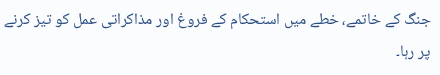جنگ کے خاتمے، خطے میں استحکام کے فروغ اور مذاکراتی عمل کو تیز کرنے پر رہا۔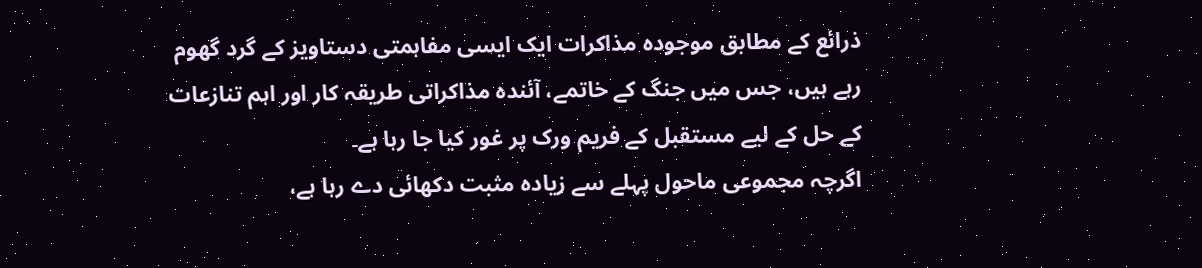ذرائع کے مطابق موجودہ مذاکرات ایک ایسی مفاہمتی دستاویز کے گرد گھوم رہے ہیں، جس میں جنگ کے خاتمے، آئندہ مذاکراتی طریقہ کار اور اہم تنازعات کے حل کے لیے مستقبل کے فریم ورک پر غور کیا جا رہا ہے۔
اگرچہ مجموعی ماحول پہلے سے زیادہ مثبت دکھائی دے رہا ہے،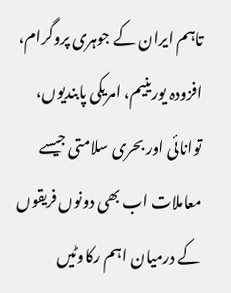تاہم ایران کے جوہری پروگرام، افزودہ یورینیم، امریکی پابندیوں، توانائی اور بحری سلامتی جیسے معاملات اب بھی دونوں فریقوں کے درمیان اہم رکاوٹیں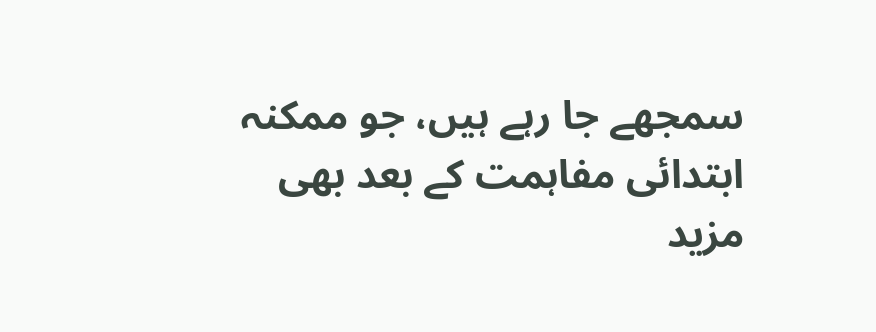سمجھے جا رہے ہیں، جو ممکنہ ابتدائی مفاہمت کے بعد بھی مزید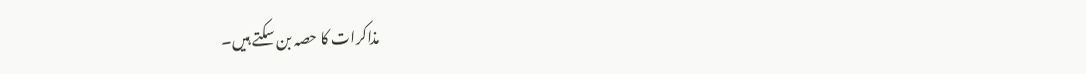مذاکرات کا حصہ بن سکتے ہیں۔